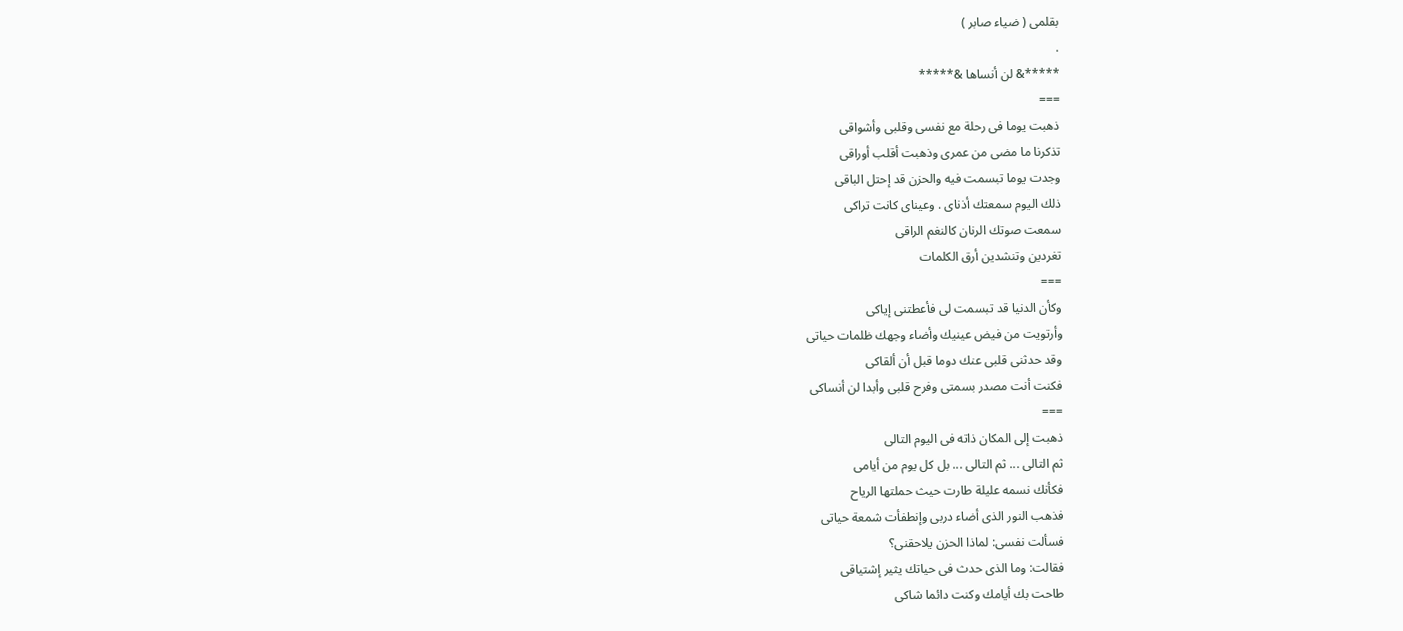بقلمى ( ضياء صابر )
.
*****& لن أنساها &*****
===
ذهبت يوما فى رحلة مع نفسى وقلبى وأشواقى
تذكرنا ما مضى من عمرى وذهبت أقلب أوراقى
وجدت يوما تبسمت فيه والحزن قد إحتل الباقى
ذلك اليوم سمعتك أذناى . وعيناى كانت تراكى
سمعت صوتك الرنان كالنغم الراقى
تغردين وتنشدين أرق الكلمات
===
وكأن الدنيا قد تبسمت لى فأعطتنى إياكى
وأرتويت من فيض عينيك وأضاء وجهك ظلمات حياتى
وقد حدثنى قلبى عنك دوما قبل أن ألقاكى
فكنت أنت مصدر بسمتى وفرح قلبى وأبدا لن أنساكى
===
ذهبت إلى المكان ذاته فى اليوم التالى
ثم التالى ... ثم التالى ... بل كل يوم من أيامى
فكأنك نسمه عليلة طارت حيث حملتها الرياح
فذهب النور الذى أضاء دربى وإنطفأت شمعة حياتى
فسألت نفسى: لماذا الحزن يلاحقنى؟
فقالت: وما الذى حدث فى حياتك يثير إشتياقى
طاحت بك أيامك وكنت دائما شاكى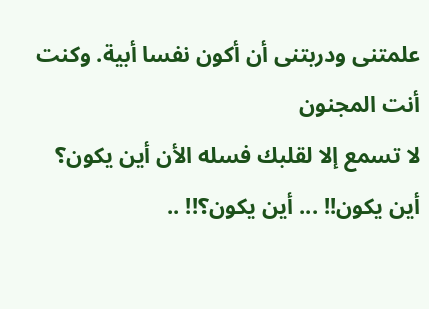علمتنى ودربتنى أن أكون نفسا أبية. وكنت أنت المجنون
لا تسمع إلا لقلبك فسله الأن أين يكون؟
أين يكون!! ... أين يكون؟!! ..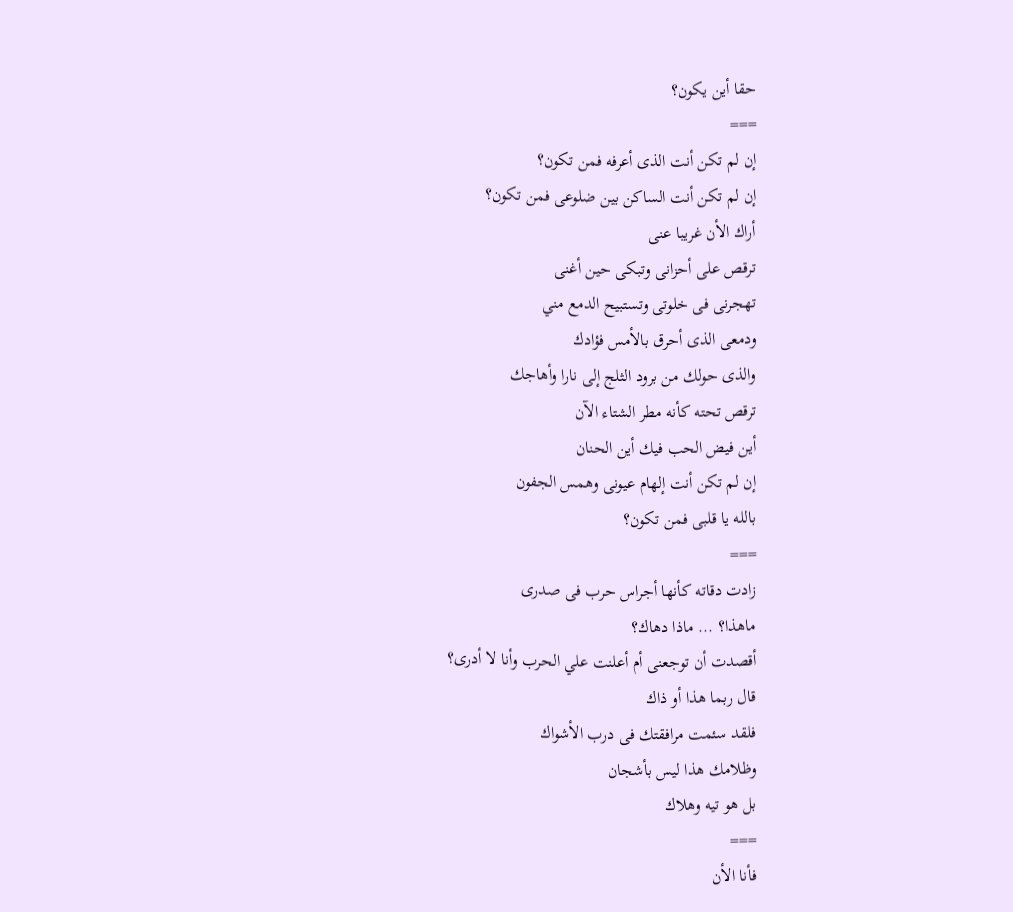حقا أين يكون؟
===
إن لم تكن أنت الذى أعرفه فمن تكون؟
إن لم تكن أنت الساكن بين ضلوعى فمن تكون؟
أراك الأن غريبا عنى
ترقص على أحزانى وتبكى حين أغنى
تهجرنى فى خلوتى وتستبيح الدمع مني
ودمعى الذى أحرق بالأمس فؤادك
والذى حولك من برود الثلج إلى نارا وأهاجك
ترقص تحته كأنه مطر الشتاء الآن
أين فيض الحب فيك أين الحنان
إن لم تكن أنت إلهام عيونى وهمس الجفون
بالله يا قلبى فمن تكون؟
===
زادت دقاته كأنها أجراس حرب فى صدرى
ماهذا؟ ... ماذا دهاك؟
أقصدت أن توجعنى أم أعلنت علي الحرب وأنا لا أدرى؟
قال ربما هذا أو ذاك
فلقد سئمت مرافقتك فى درب الأشواك
وظلامك هذا ليس بأشجان
بل هو تيه وهلاك
===
فأنا الأن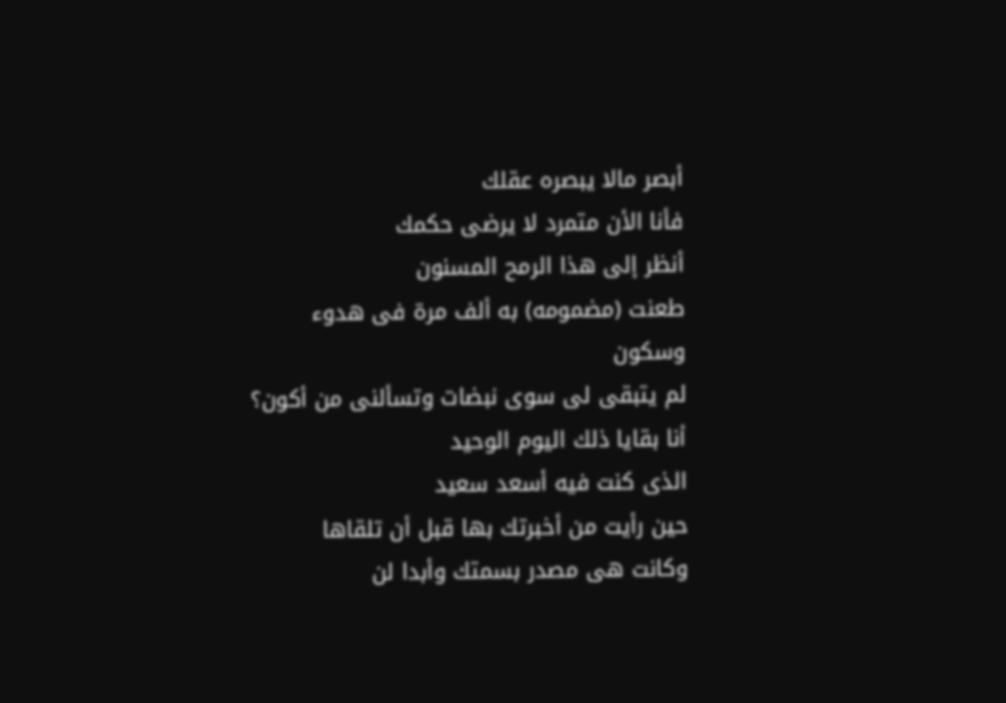أبصر مالا يبصره عقلك
فأنا الأن متمرد لا يرضى حكمك
أنظر إلى هذا الرمح المسنون
طعنت (مضمومه) به ألف مرة فى هدوء وسكون
لم يتبقى لى سوى نبضات وتسألنى من أكون؟
أنا بقايا ذلك اليوم الوحيد
الذى كنت فيه أسعد سعيد
حين رأيت من أخبرتك بها قبل أن تلقاها
وكانت هى مصدر بسمتك وأبدا لن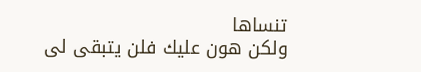تنساها
ولكن هون عليك فلن يتبقى لى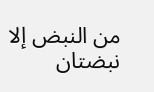من النبض إلا نبضتان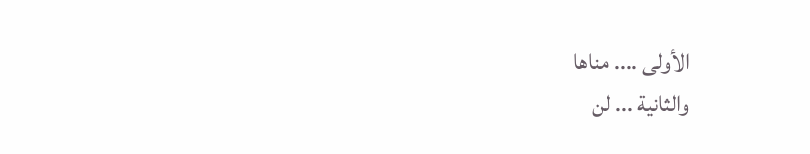الأولى .... مناها
والثانية ... لن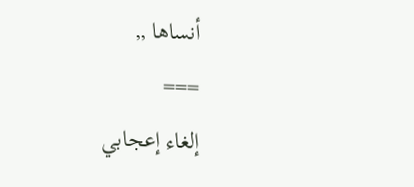أنساها ,,
===
إلغاء إعجابي